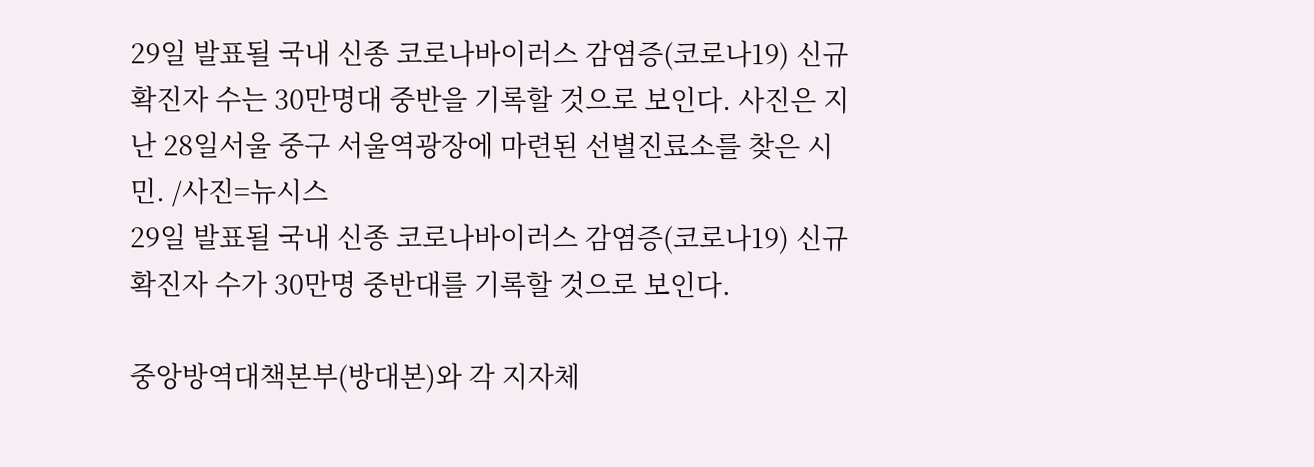29일 발표될 국내 신종 코로나바이러스 감염증(코로나19) 신규 확진자 수는 30만명대 중반을 기록할 것으로 보인다. 사진은 지난 28일서울 중구 서울역광장에 마련된 선별진료소를 찾은 시민. /사진=뉴시스
29일 발표될 국내 신종 코로나바이러스 감염증(코로나19) 신규 확진자 수가 30만명 중반대를 기록할 것으로 보인다.

중앙방역대책본부(방대본)와 각 지자체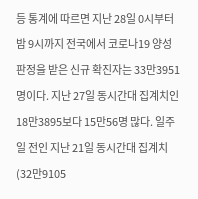등 통계에 따르면 지난 28일 0시부터 밤 9시까지 전국에서 코로나19 양성 판정을 받은 신규 확진자는 33만3951명이다. 지난 27일 동시간대 집계치인 18만3895보다 15만56명 많다. 일주일 전인 지난 21일 동시간대 집계치(32만9105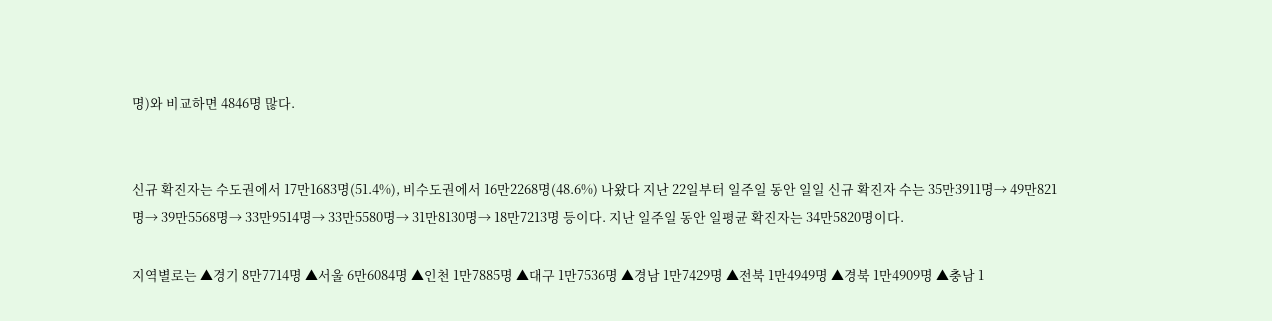명)와 비교하면 4846명 많다.


신규 확진자는 수도권에서 17만1683명(51.4%), 비수도권에서 16만2268명(48.6%) 나왔다 지난 22일부터 일주일 동안 일일 신규 확진자 수는 35만3911명→ 49만821명→ 39만5568명→ 33만9514명→ 33만5580명→ 31만8130명→ 18만7213명 등이다. 지난 일주일 동안 일평균 확진자는 34만5820명이다.

지역별로는 ▲경기 8만7714명 ▲서울 6만6084명 ▲인천 1만7885명 ▲대구 1만7536명 ▲경남 1만7429명 ▲전북 1만4949명 ▲경북 1만4909명 ▲충남 1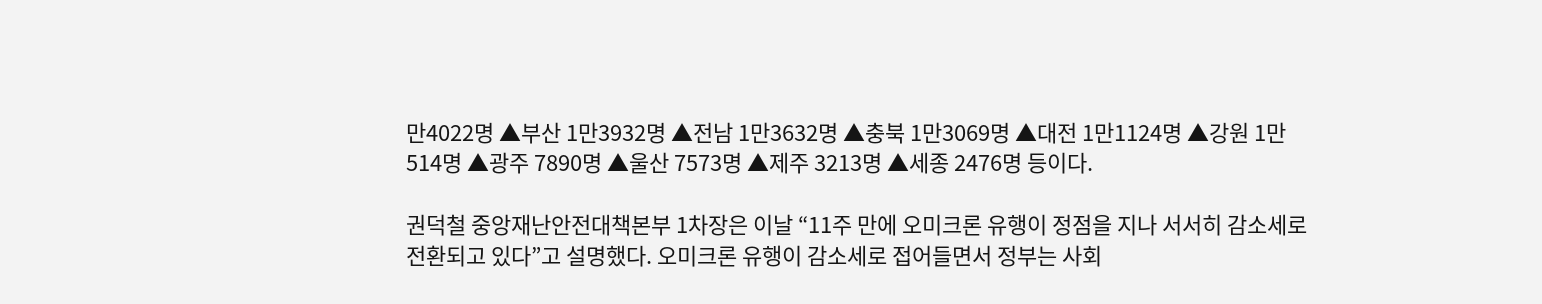만4022명 ▲부산 1만3932명 ▲전남 1만3632명 ▲충북 1만3069명 ▲대전 1만1124명 ▲강원 1만514명 ▲광주 7890명 ▲울산 7573명 ▲제주 3213명 ▲세종 2476명 등이다.

권덕철 중앙재난안전대책본부 1차장은 이날 “11주 만에 오미크론 유행이 정점을 지나 서서히 감소세로 전환되고 있다”고 설명했다. 오미크론 유행이 감소세로 접어들면서 정부는 사회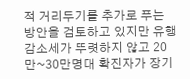적 거리두기를 추가로 푸는 방안을 검토하고 있지만 유행 감소세가 뚜렷하지 않고 20만~30만명대 확진자가 장기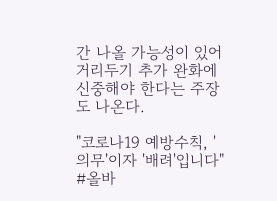간 나올 가능성이 있어 거리두기 추가 완화에 신중해야 한다는 주장도 나온다.

"코로나19 예방수칙, '의무'이자 '배려'입니다"
#올바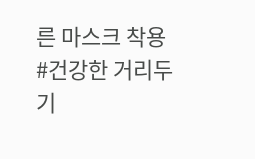른 마스크 착용 #건강한 거리두기